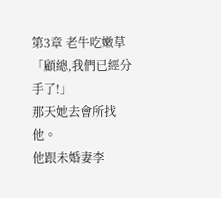第3章 老牛吃嫩草
「顧總,我們已經分手了!」
那天她去會所找他。
他跟未婚妻李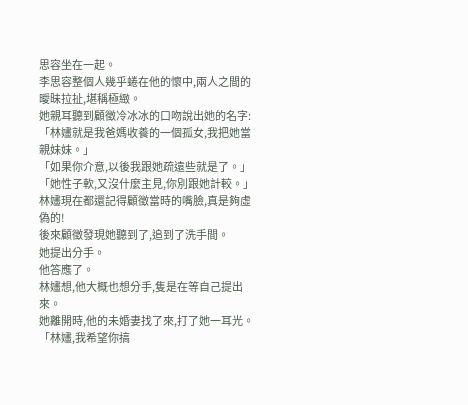思容坐在一起。
李思容整個人幾乎蜷在他的懷中,兩人之間的曖昧拉扯,堪稱極緻。
她親耳聽到顧徵冷冰冰的口吻說出她的名字:
「林嫿就是我爸媽收養的一個孤女,我把她當親妹妹。」
「如果你介意,以後我跟她疏遠些就是了。」
「她性子軟,又沒什麼主見,你別跟她計較。」
林嫿現在都還記得顧徵當時的嘴臉,真是夠虛偽的!
後來顧徵發現她聽到了,追到了洗手間。
她提出分手。
他答應了。
林嫿想,他大概也想分手,隻是在等自己提出來。
她離開時,他的未婚妻找了來,打了她一耳光。
「林嫿,我希望你搞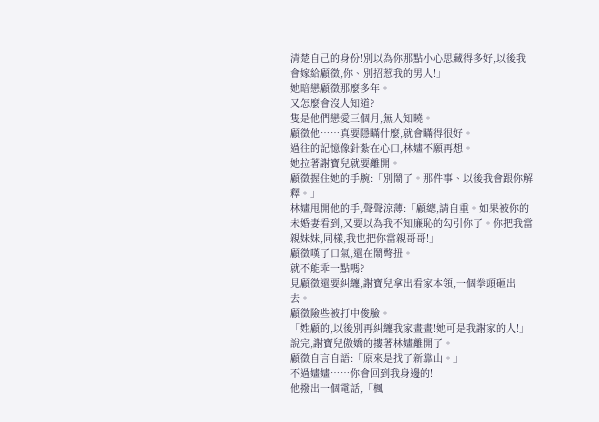清楚自己的身份!別以為你那點小心思藏得多好,以後我會嫁給顧徵,你、別招惹我的男人!」
她暗戀顧徵那麼多年。
又怎麼會沒人知道?
隻是他們戀愛三個月,無人知曉。
顧徵他……真要隱瞞什麼,就會瞞得很好。
過往的記憶像針紮在心口,林嫿不願再想。
她拉著謝寶兒就要離開。
顧徵握住她的手腕:「別鬧了。那件事、以後我會跟你解釋。」
林嫿甩開他的手,聲聲涼薄:「顧總,請自重。如果被你的未婚妻看到,又要以為我不知廉恥的勾引你了。你把我當親妹妹,同樣,我也把你當親哥哥!」
顧徵嘆了口氣,還在鬧彆扭。
就不能乖一點嗎?
見顧徵還要糾纏,謝寶兒拿出看家本領,一個拳頭砸出去。
顧徵險些被打中俊臉。
「姓顧的,以後別再糾纏我家畫畫!她可是我謝家的人!」
說完,謝寶兒傲嬌的摟著林嫿離開了。
顧徵自言自語:「原來是找了新靠山。」
不過嫿嫿……你會回到我身邊的!
他撥出一個電話,「楓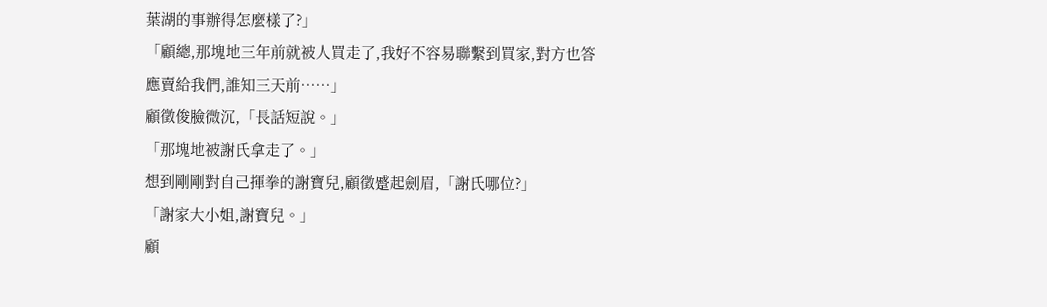葉湖的事辦得怎麼樣了?」
「顧總,那塊地三年前就被人買走了,我好不容易聯繫到買家,對方也答應賣給我們,誰知三天前……」
顧徵俊臉微沉,「長話短說。」
「那塊地被謝氏拿走了。」
想到剛剛對自己揮拳的謝寶兒,顧徵蹙起劍眉,「謝氏哪位?」
「謝家大小姐,謝寶兒。」
顧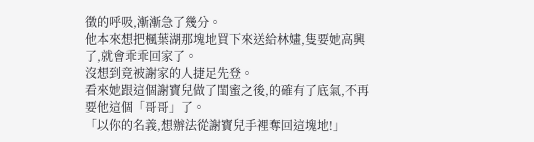徵的呼吸,漸漸急了幾分。
他本來想把楓葉湖那塊地買下來送給林嫿,隻要她高興了,就會乖乖回家了。
沒想到竟被謝家的人捷足先登。
看來她跟這個謝寶兒做了閨蜜之後,的確有了底氣,不再要他這個「哥哥」了。
「以你的名義,想辦法從謝寶兒手裡奪回這塊地!」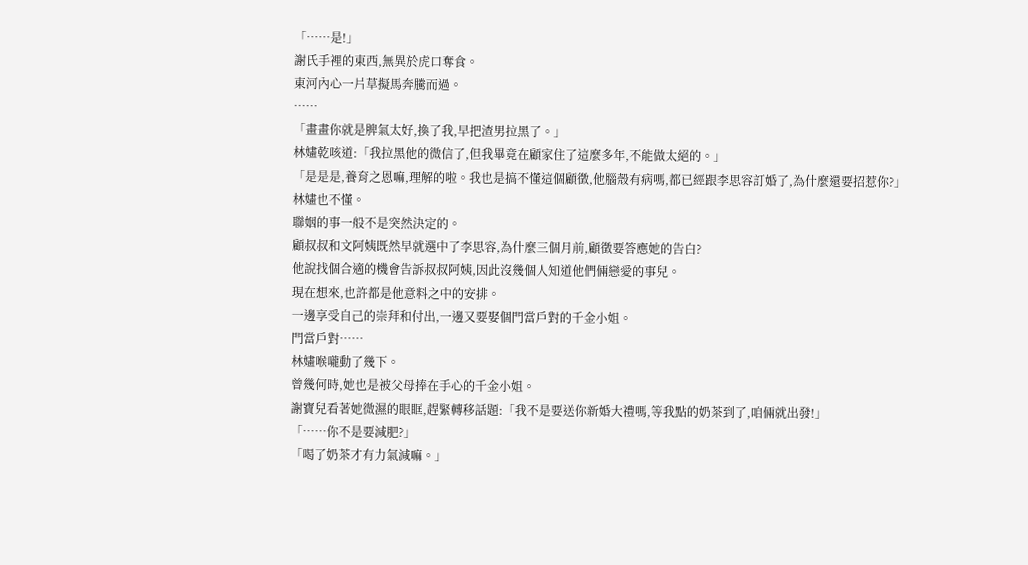「……是!」
謝氏手裡的東西,無異於虎口奪食。
東河內心一片草擬馬奔騰而過。
……
「畫畫你就是脾氣太好,換了我,早把渣男拉黑了。」
林嫿乾咳道:「我拉黑他的微信了,但我畢竟在顧家住了這麼多年,不能做太絕的。」
「是是是,養育之恩嘛,理解的啦。我也是搞不懂這個顧徵,他腦殼有病嗎,都已經跟李思容訂婚了,為什麼還要招惹你?」
林嫿也不懂。
聯姻的事一般不是突然決定的。
顧叔叔和文阿姨既然早就選中了李思容,為什麼三個月前,顧徵要答應她的告白?
他說找個合適的機會告訴叔叔阿姨,因此沒幾個人知道他們倆戀愛的事兒。
現在想來,也許都是他意料之中的安排。
一邊享受自己的崇拜和付出,一邊又要娶個門當戶對的千金小姐。
門當戶對……
林嫿喉嚨動了幾下。
曾幾何時,她也是被父母捧在手心的千金小姐。
謝寶兒看著她微濕的眼眶,趕緊轉移話題:「我不是要送你新婚大禮嗎,等我點的奶茶到了,咱倆就出發!」
「……你不是要減肥?」
「喝了奶茶才有力氣減嘛。」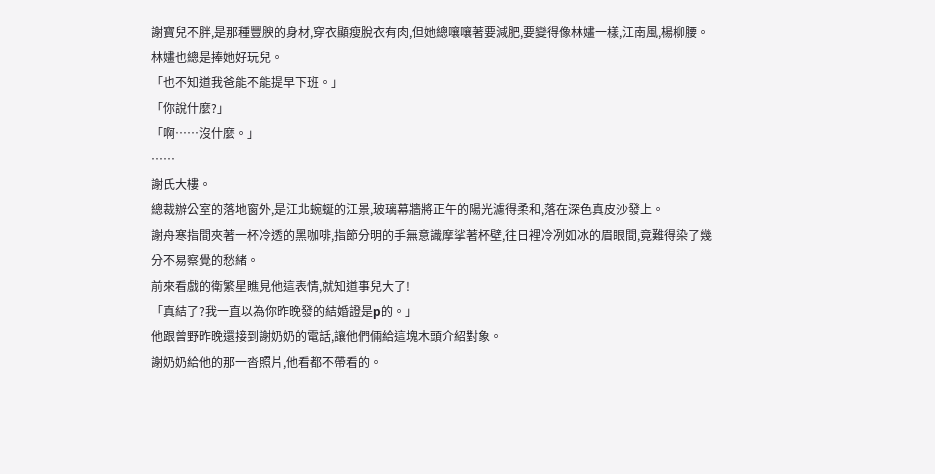謝寶兒不胖,是那種豐腴的身材,穿衣顯瘦脫衣有肉,但她總嚷嚷著要減肥,要變得像林嫿一樣,江南風,楊柳腰。
林嫿也總是捧她好玩兒。
「也不知道我爸能不能提早下班。」
「你說什麼?」
「啊……沒什麼。」
……
謝氏大樓。
總裁辦公室的落地窗外,是江北蜿蜒的江景,玻璃幕牆將正午的陽光濾得柔和,落在深色真皮沙發上。
謝舟寒指間夾著一杯冷透的黑咖啡,指節分明的手無意識摩挲著杯壁,往日裡冷冽如冰的眉眼間,竟難得染了幾分不易察覺的愁緒。
前來看戲的衛繁星瞧見他這表情,就知道事兒大了!
「真結了?我一直以為你昨晚發的結婚證是p的。」
他跟曾野昨晚還接到謝奶奶的電話,讓他們倆給這塊木頭介紹對象。
謝奶奶給他的那一沓照片,他看都不帶看的。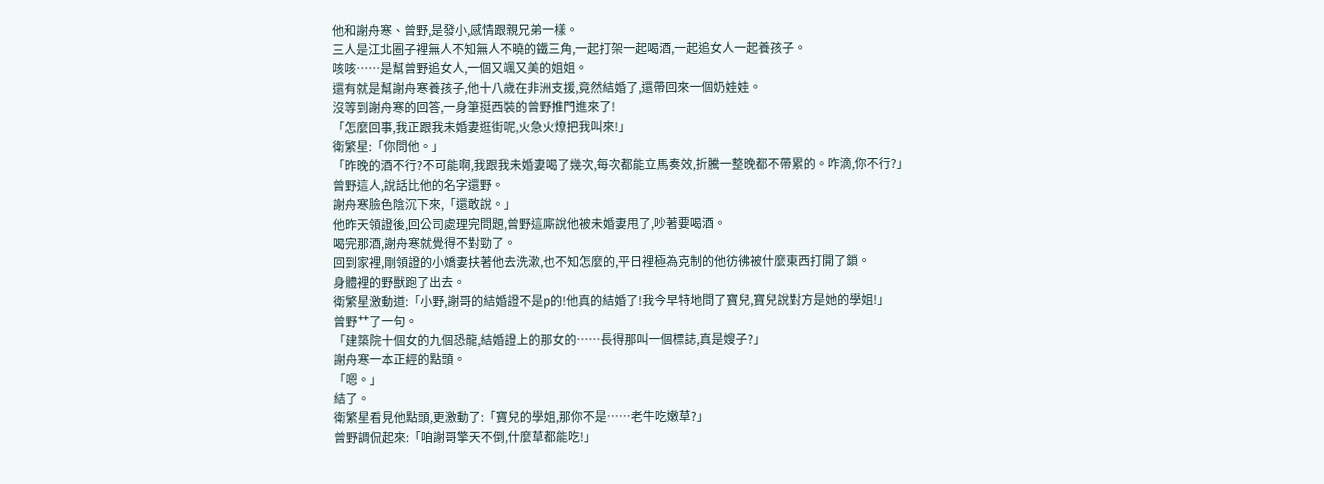他和謝舟寒、曾野,是發小,感情跟親兄弟一樣。
三人是江北圈子裡無人不知無人不曉的鐵三角,一起打架一起喝酒,一起追女人一起養孩子。
咳咳……是幫曾野追女人,一個又颯又美的姐姐。
還有就是幫謝舟寒養孩子,他十八歲在非洲支援,竟然結婚了,還帶回來一個奶娃娃。
沒等到謝舟寒的回答,一身筆挺西裝的曾野推門進來了!
「怎麼回事,我正跟我未婚妻逛街呢,火急火燎把我叫來!」
衛繁星:「你問他。」
「昨晚的酒不行?不可能啊,我跟我未婚妻喝了幾次,每次都能立馬奏效,折騰一整晚都不帶累的。咋滴,你不行?」
曾野這人,說話比他的名字還野。
謝舟寒臉色陰沉下來,「還敢說。」
他昨天領證後,回公司處理完問題,曾野這廝說他被未婚妻甩了,吵著要喝酒。
喝完那酒,謝舟寒就覺得不對勁了。
回到家裡,剛領證的小嬌妻扶著他去洗漱,也不知怎麼的,平日裡極為克制的他彷彿被什麼東西打開了鎖。
身體裡的野獸跑了出去。
衛繁星激動道:「小野,謝哥的結婚證不是p的!他真的結婚了!我今早特地問了寶兒,寶兒說對方是她的學姐!」
曾野艹了一句。
「建築院十個女的九個恐龍,結婚證上的那女的……長得那叫一個標誌,真是嫂子?」
謝舟寒一本正經的點頭。
「嗯。」
結了。
衛繁星看見他點頭,更激動了:「寶兒的學姐,那你不是……老牛吃嫩草?」
曾野調侃起來:「咱謝哥擎天不倒,什麼草都能吃!」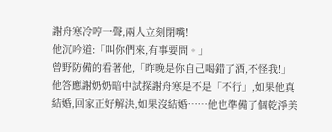謝舟寒冷哼一聲,兩人立刻閉嘴!
他沉吟道:「叫你們來,有事要問。」
曾野防備的看著他,「昨晚是你自己喝錯了酒,不怪我!」
他答應謝奶奶暗中試探謝舟寒是不是「不行」,如果他真結婚,回家正好解決,如果沒結婚……他也準備了個乾淨美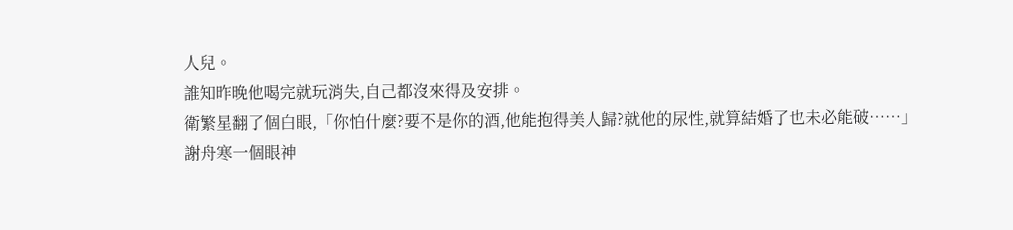人兒。
誰知昨晚他喝完就玩消失,自己都沒來得及安排。
衛繁星翻了個白眼,「你怕什麼?要不是你的酒,他能抱得美人歸?就他的尿性,就算結婚了也未必能破……」
謝舟寒一個眼神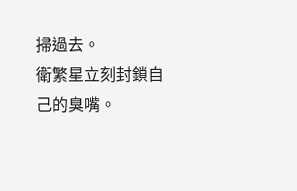掃過去。
衛繁星立刻封鎖自己的臭嘴。